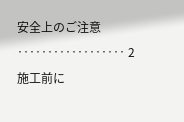安全上のご注意 ‥‥‥‥‥‥‥‥‥ 2
施工前に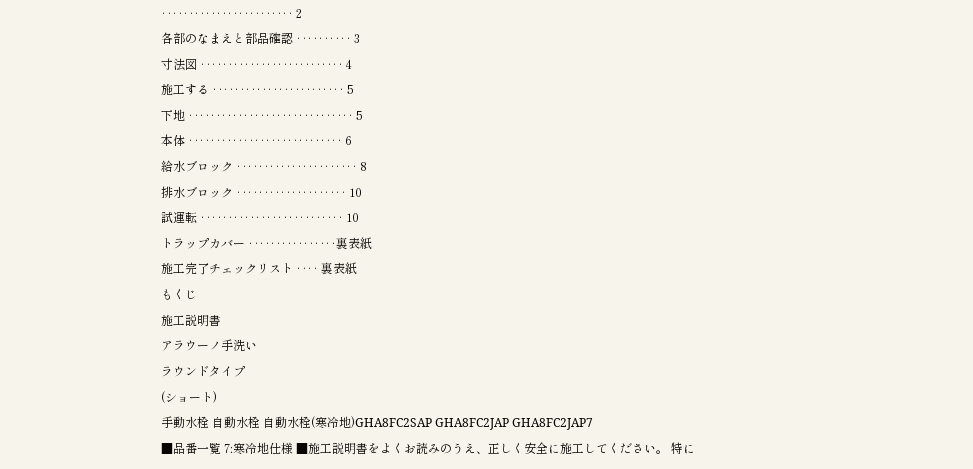‥‥‥‥‥‥‥‥‥‥‥‥ 2
各部のなまえと部品確認 ‥‥‥‥‥ 3
寸法図 ‥‥‥‥‥‥‥‥‥‥‥‥‥ 4
施工する ‥‥‥‥‥‥‥‥‥‥‥‥ 5
下地 ‥‥‥‥‥‥‥‥‥‥‥‥‥‥‥ 5
本体 ‥‥‥‥‥‥‥‥‥‥‥‥‥‥ 6
給水ブロック ‥‥‥‥‥‥‥‥‥‥‥ 8
排水ブロック ‥‥‥‥‥‥‥‥‥‥ 10
試運転 ‥‥‥‥‥‥‥‥‥‥‥‥‥ 10
トラップカバー ‥‥‥‥‥‥‥‥裏表紙
施工完了チェックリスト ‥‥ 裏表紙
もくじ
施工説明書
アラウーノ手洗い
ラウンドタイプ
(ショート)
手動水栓 自動水栓 自動水栓(寒冷地)GHA8FC2SAP GHA8FC2JAP GHA8FC2JAP7
■品番一覧 7:寒冷地仕様 ■施工説明書をよくお読みのうえ、正しく安全に施工してください。 特に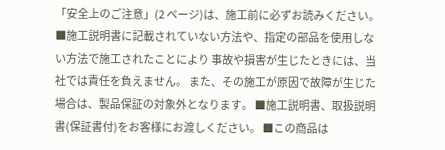「安全上のご注意」(2 ページ)は、施工前に必ずお読みください。 ■施工説明書に記載されていない方法や、指定の部品を使用しない方法で施工されたことにより 事故や損害が生じたときには、当社では責任を負えません。 また、その施工が原因で故障が生じた場合は、製品保証の対象外となります。 ■施工説明書、取扱説明書(保証書付)をお客様にお渡しください。 ■この商品は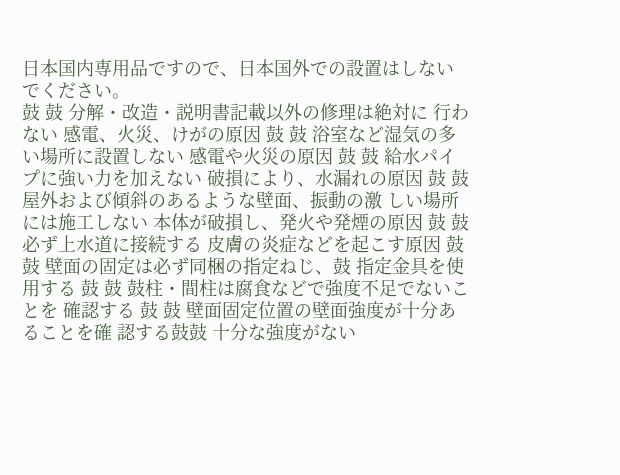日本国内専用品ですので、日本国外での設置はしないでください。
⿎ ⿎ 分解・改造・説明書記載以外の修理は絶対に 行わない 感電、火災、けがの原因 ⿎ ⿎ 浴室など湿気の多い場所に設置しない 感電や火災の原因 ⿎ ⿎ 給水パイプに強い力を加えない 破損により、水漏れの原因 ⿎ ⿎ 屋外および傾斜のあるような壁面、振動の激 しい場所には施工しない 本体が破損し、発火や発煙の原因 ⿎ ⿎ 必ず上水道に接続する 皮膚の炎症などを起こす原因 ⿎ ⿎ 壁面の固定は必ず同梱の指定ねじ、⿎ 指定金具を使用する ⿎ ⿎ ⿎柱・間柱は腐食などで強度不足でないことを 確認する ⿎ ⿎ 壁面固定位置の壁面強度が十分あることを確 認する⿎⿎ 十分な強度がない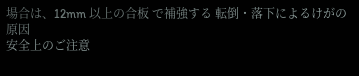場合は、12mm 以上の合板 で補強する 転倒・落下によるけがの原因
安全上のご注意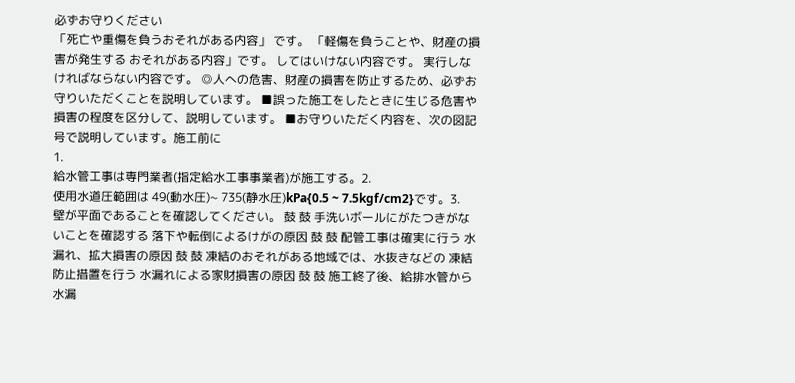必ずお守りください
「死亡や重傷を負うおそれがある内容」 です。 「軽傷を負うことや、財産の損害が発生する おそれがある内容」です。 してはいけない内容です。 実行しなければならない内容です。 ◎人への危害、財産の損害を防止するため、必ずお守りいただくことを説明しています。 ■誤った施工をしたときに生じる危害や損害の程度を区分して、説明しています。 ■お守りいただく内容を、次の図記号で説明しています。施工前に
1.
給水管工事は専門業者(指定給水工事事業者)が施工する。2.
使用水道圧範囲は 49(動水圧)~ 735(静水圧)kPa{0.5 ~ 7.5kgf/cm2}です。3.
壁が平面であることを確認してください。 ⿎ ⿎ 手洗いボールにがたつきがないことを確認する 落下や転倒によるけがの原因 ⿎ ⿎ 配管工事は確実に行う 水漏れ、拡大損害の原因 ⿎ ⿎ 凍結のおそれがある地域では、水抜きなどの 凍結防止措置を行う 水漏れによる家財損害の原因 ⿎ ⿎ 施工終了後、給排水管から水漏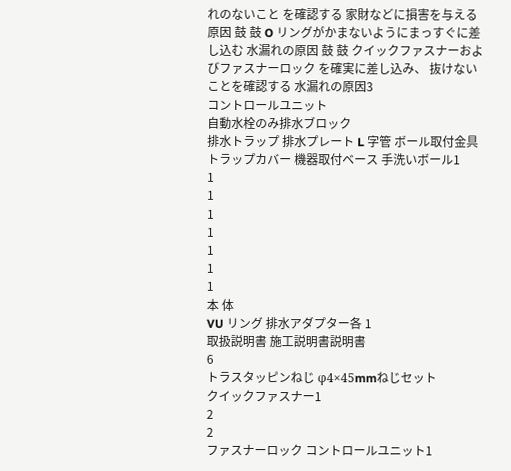れのないこと を確認する 家財などに損害を与える原因 ⿎ ⿎ O リングがかまないようにまっすぐに差し込む 水漏れの原因 ⿎ ⿎ クイックファスナーおよびファスナーロック を確実に差し込み、 抜けないことを確認する 水漏れの原因3
コントロールユニット
自動水栓のみ排水ブロック
排水トラップ 排水プレート L 字管 ボール取付金具 トラップカバー 機器取付ベース 手洗いボール1
1
1
1
1
1
1
1
本 体
VU リング 排水アダプター各 1
取扱説明書 施工説明書説明書
6
トラスタッピンねじ φ4×45mmねじセット
クイックファスナー1
2
2
ファスナーロック コントロールユニット1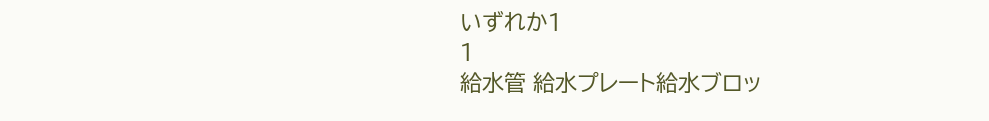いずれか1
1
給水管 給水プレート給水ブロッ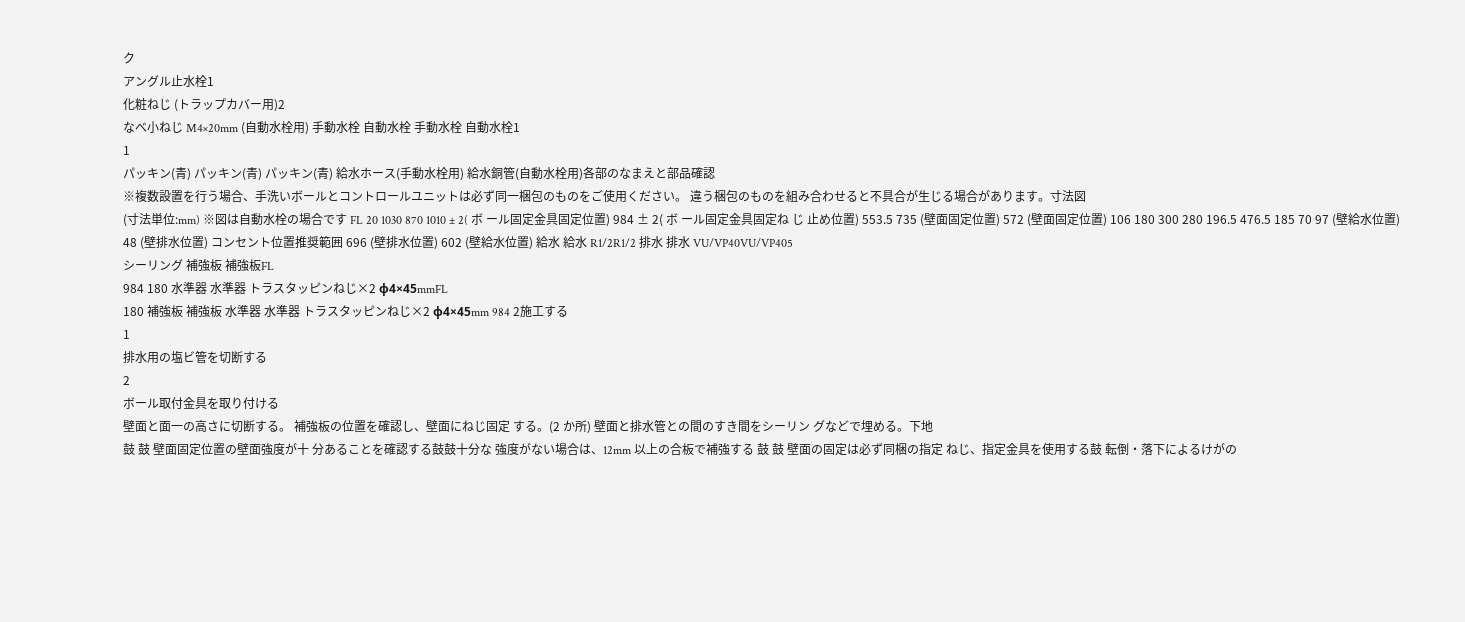ク
アングル止水栓1
化粧ねじ (トラップカバー用)2
なべ小ねじ M4×20mm (自動水栓用) 手動水栓 自動水栓 手動水栓 自動水栓1
1
パッキン(青) パッキン(青) パッキン(青) 給水ホース(手動水栓用) 給水銅管(自動水栓用)各部のなまえと部品確認
※複数設置を行う場合、手洗いボールとコントロールユニットは必ず同一梱包のものをご使用ください。 違う梱包のものを組み合わせると不具合が生じる場合があります。寸法図
(寸法単位:mm) ※図は自動水栓の場合です FL 20 1030 870 1010 ± 2( ボ ール固定金具固定位置) 984 ± 2( ボ ール固定金具固定ね じ 止め位置) 553.5 735 (壁面固定位置) 572 (壁面固定位置) 106 180 300 280 196.5 476.5 185 70 97 (壁給水位置) 48 (壁排水位置) コンセント位置推奨範囲 696 (壁排水位置) 602 (壁給水位置) 給水 給水 R1/2R1/2 排水 排水 VU/VP40VU/VP405
シーリング 補強板 補強板FL
984 180 水準器 水準器 トラスタッピンねじ×2 φ4×45mmFL
180 補強板 補強板 水準器 水準器 トラスタッピンねじ×2 φ4×45mm 984 2施工する
1
排水用の塩ビ管を切断する
2
ボール取付金具を取り付ける
壁面と面一の高さに切断する。 補強板の位置を確認し、壁面にねじ固定 する。(2 か所) 壁面と排水管との間のすき間をシーリン グなどで埋める。下地
⿎ ⿎ 壁面固定位置の壁面強度が十 分あることを確認する⿎⿎十分な 強度がない場合は、12mm 以上の合板で補強する ⿎ ⿎ 壁面の固定は必ず同梱の指定 ねじ、指定金具を使用する⿎ 転倒・落下によるけがの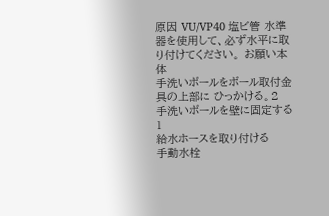原因 VU/VP40 塩ビ管 水準器を使用して、必ず水平に取り付けてください。 お願い本体
手洗いボールをボール取付金具の上部に ひっかける。2
手洗いボールを壁に固定する
1
給水ホースを取り付ける
手動水栓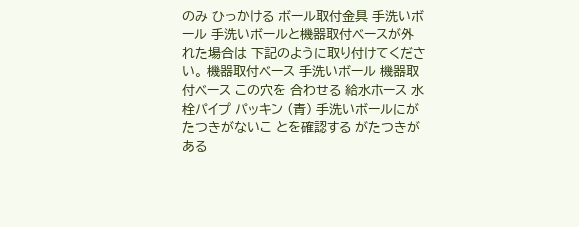のみ ひっかける ボール取付金具 手洗いボール 手洗いボールと機器取付ベースが外れた場合は 下記のように取り付けてください。 機器取付ベース 手洗いボール 機器取付ベース この穴を 合わせる 給水ホース 水栓パイプ パッキン (青) 手洗いボールにがたつきがないこ とを確認する がたつきがある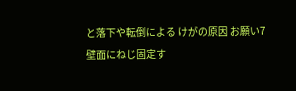と落下や転倒による けがの原因 お願い7
壁面にねじ固定す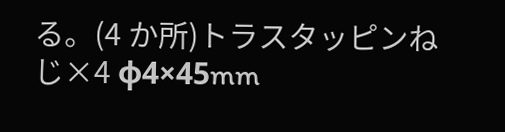る。(4 か所)トラスタッピンねじ×4 φ4×45mm